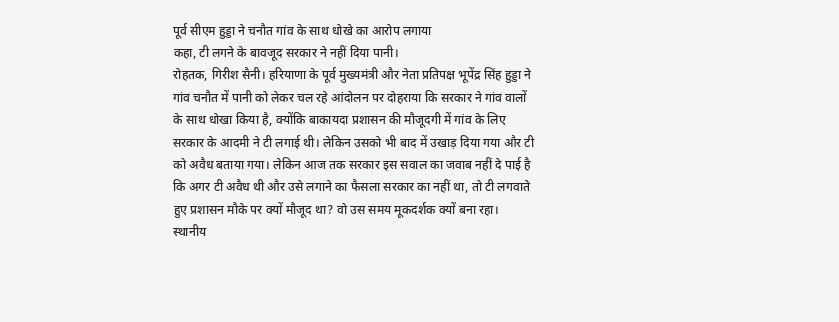पूर्व सीएम हुड्डा ने चनौत गांव के साथ धोखे का आरोप लगाया
कहा, टी लगने के बावजूद सरकार ने नहीं दिया पानी।
रोहतक, गिरीश सैनी। हरियाणा के पूर्व मुख्यमंत्री और नेता प्रतिपक्ष भूपेंद्र सिंह हुड्डा ने गांव चनौत में पानी को लेकर चल रहे आंदोलन पर दोहराया कि सरकार ने गांव वालों के साथ धोखा किया है, क्योंकि बाकायदा प्रशासन की मौजूदगी में गांव के लिए सरकार के आदमी ने टी लगाई थी। लेकिन उसको भी बाद में उखाड़ दिया गया और टी को अवैध बताया गया। लेकिन आज तक सरकार इस सवाल का जवाब नहीं दे पाई है कि अगर टी अवैध थी और उसे लगाने का फैसला सरकार का नहीं था, तो टी लगवाते हुए प्रशासन मौके पर क्यों मौजूद था? वो उस समय मूकदर्शक क्यों बना रहा।
स्थानीय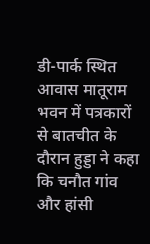डी-पार्क स्थित आवास मातूराम भवन में पत्रकारों से बातचीत के दौरान हुड्डा ने कहा कि चनौत गांव और हांसी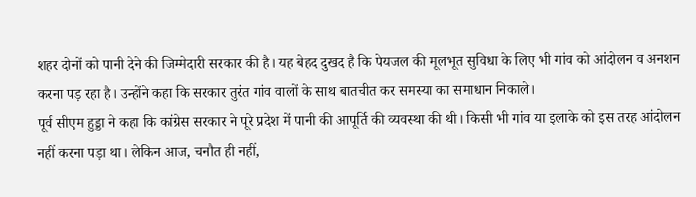शहर दोनों को पानी देने की जिम्मेदारी सरकार की है। यह बेहद दुखद है कि पेयजल की मूलभूत सुविधा के लिए भी गांव को आंदोलन व अनशन करना पड़ रहा है। उन्होंने कहा कि सरकार तुरंत गांव वालों के साथ बातचीत कर समस्या का समाधान निकाले।
पूर्व सीएम हुड्डा ने कहा कि कांग्रेस सरकार ने पूरे प्रदेश में पानी की आपूर्ति की व्यवस्था की थी। किसी भी गांव या इलाके को इस तरह आंदोलन नहीं करना पड़ा था। लेकिन आज, चनौत ही नहीं,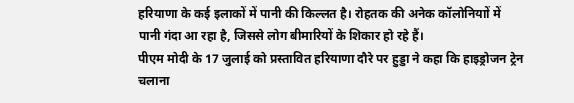हरियाणा के कई इलाकों में पानी की किल्लत है। रोहतक की अनेक कॉलोनियाों में पानी गंदा आ रहा है, जिससे लोग बीमारियों के शिकार हो रहे हैं।
पीएम मोदी के 17 जुलाई को प्रस्तावित हरियाणा दौरे पर हुड्डा ने कहा कि हाइड्रोजन ट्रेन चलाना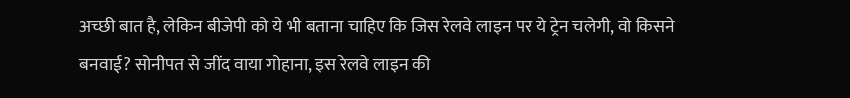अच्छी बात है, लेकिन बीजेपी को ये भी बताना चाहिए कि जिस रेलवे लाइन पर ये ट्रेन चलेगी, वो किसने बनवाई? सोनीपत से जींद वाया गोहाना, इस रेलवे लाइन की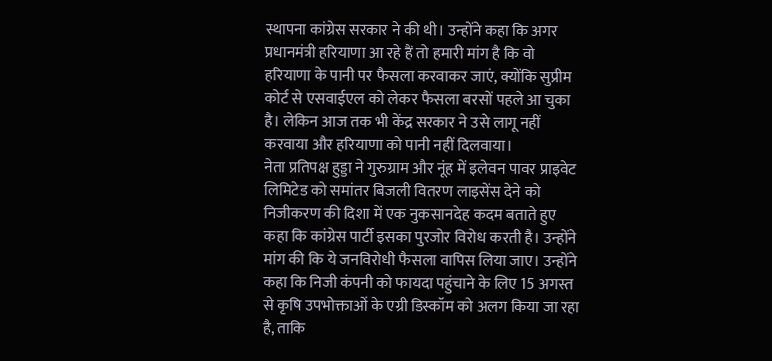स्थापना कांग्रेस सरकार ने की थी। उन्होंने कहा कि अगर प्रधानमंत्री हरियाणा आ रहे हैं तो हमारी मांग है कि वो हरियाणा के पानी पर फैसला करवाकर जाएं, क्योंकि सुप्रीम कोर्ट से एसवाईएल को लेकर फैसला बरसों पहले आ चुका है। लेकिन आज तक भी केंद्र सरकार ने उसे लागू नहीं करवाया और हरियाणा को पानी नहीं दिलवाया।
नेता प्रतिपक्ष हुड्डा ने गुरुग्राम और नूंह में इलेवन पावर प्राइवेट लिमिटेड को समांतर बिजली वितरण लाइसेंस देने को निजीकरण की दिशा में एक नुकसानदेह कदम बताते हुए कहा कि कांग्रेस पार्टी इसका पुरजोर विरोध करती है। उन्होंने मांग की कि ये जनविरोधी फैसला वापिस लिया जाए। उन्होंने कहा कि निजी कंपनी को फायदा पहुंचाने के लिए 15 अगस्त से कृषि उपभोक्ताओं के एग्री डिस्कॉम को अलग किया जा रहा है, ताकि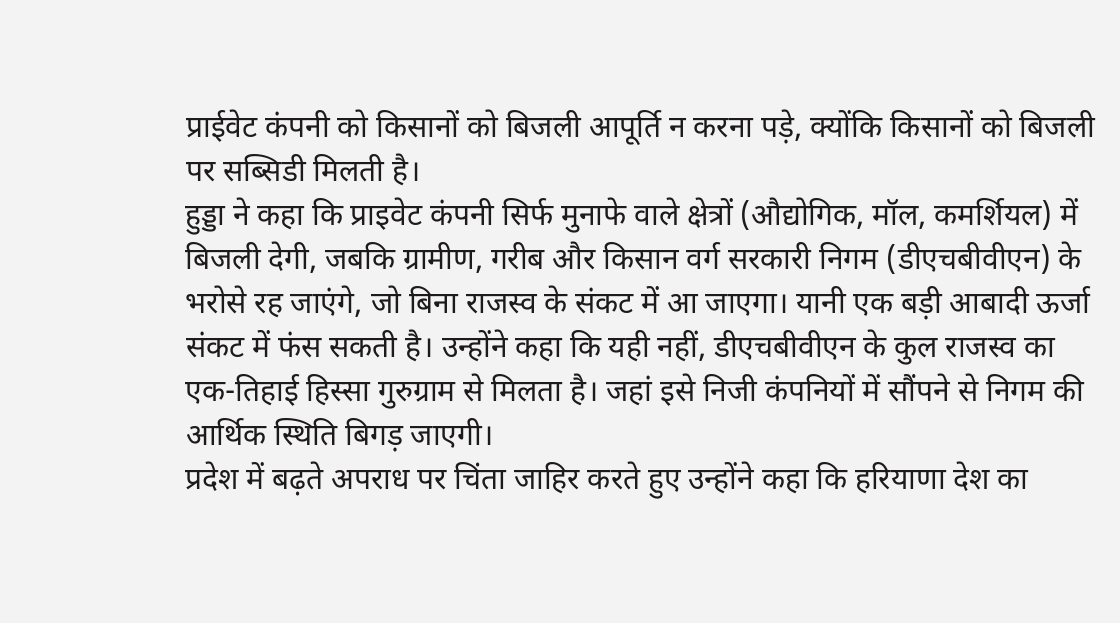प्राईवेट कंपनी को किसानों को बिजली आपूर्ति न करना पड़े, क्योंकि किसानों को बिजली पर सब्सिडी मिलती है।
हुड्डा ने कहा कि प्राइवेट कंपनी सिर्फ मुनाफे वाले क्षेत्रों (औद्योगिक, मॉल, कमर्शियल) में बिजली देगी, जबकि ग्रामीण, गरीब और किसान वर्ग सरकारी निगम (डीएचबीवीएन) के भरोसे रह जाएंगे, जो बिना राजस्व के संकट में आ जाएगा। यानी एक बड़ी आबादी ऊर्जा संकट में फंस सकती है। उन्होंने कहा कि यही नहीं, डीएचबीवीएन के कुल राजस्व का एक-तिहाई हिस्सा गुरुग्राम से मिलता है। जहां इसे निजी कंपनियों में सौंपने से निगम की आर्थिक स्थिति बिगड़ जाएगी।
प्रदेश में बढ़ते अपराध पर चिंता जाहिर करते हुए उन्होंने कहा कि हरियाणा देश का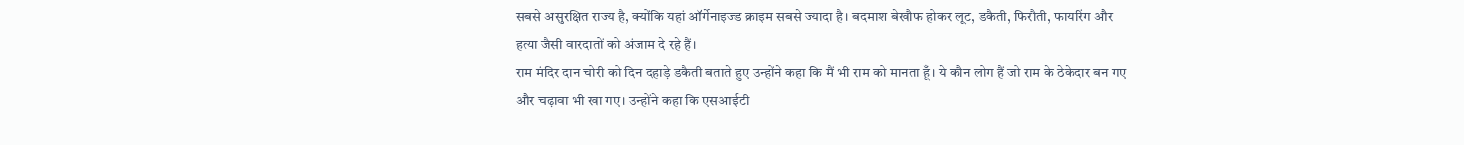सबसे असुरक्षित राज्य है, क्योंकि यहां ऑर्गेनाइज्ड क्राइम सबसे ज्यादा है। बदमाश बेखौफ होकर लूट, डकैती, फिरौती, फायरिंग और हत्या जैसी वारदातों को अंजाम दे रहे हैं।
राम मंदिर दान चोरी को दिन दहाड़े डकैती बताते हुए उन्होंने कहा कि मैं भी राम को मानता हूँ। ये कौन लोग हैं जो राम के ठेकेदार बन गए और चढ़ावा भी खा गए। उन्होंने कहा कि एसआईटी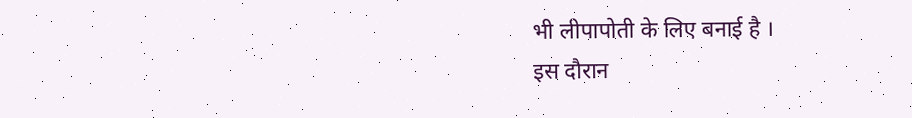भी लीपापोती के लिए बनाई है ।
इस दौरान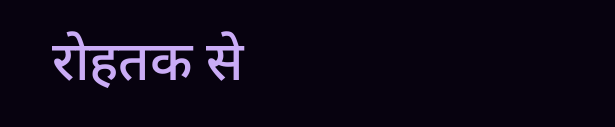रोहतक से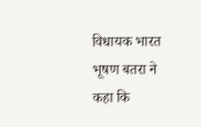विधायक भारत भूषण बतरा ने कहा कि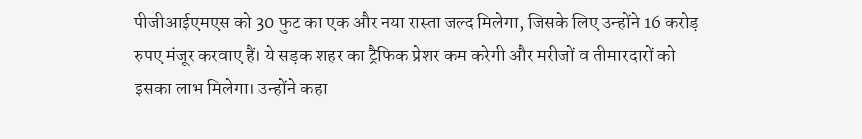पीजीआईएमएस को 30 फुट का एक और नया रास्ता जल्द मिलेगा, जिसके लिए उन्होंने 16 करोड़ रुपए मंजूर करवाए हैं। ये सड़क शहर का ट्रैफिक प्रेशर कम करेगी और मरीजों व तीमारदारों को इसका लाभ मिलेगा। उन्होंने कहा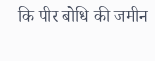कि पीर बोधि की जमीन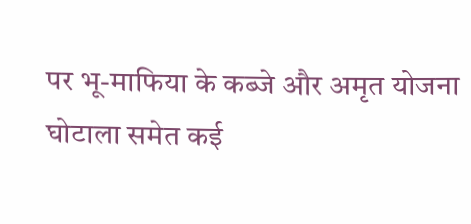पर भू-माफिया के कब्जे और अमृत योजना घोटाला समेत कई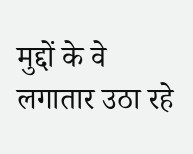मुद्दों के वे लगातार उठा रहे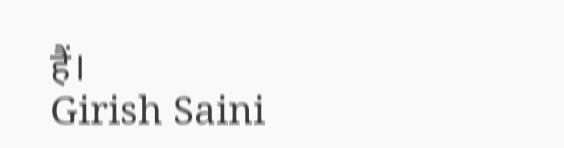हैं।
Girish Saini